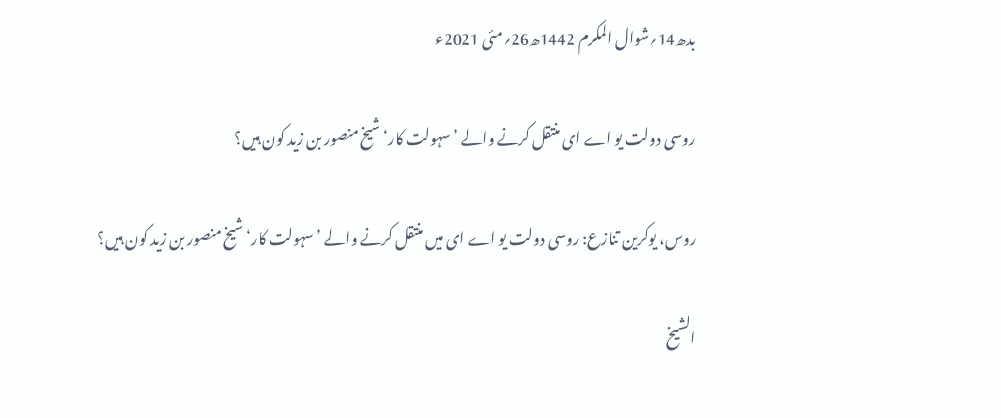بدھ14؍شوال المکرم 1442ھ26؍مئی 2021ء

روسی دولت یو اے ای منتقل کرنے والے ’سہولت کار‘ شیخ منصور بن زید کون ہیں؟

روس، یوکرین تنازع: روسی دولت یو اے ای میں منتقل کرنے والے ’سہولت کار‘ شیخ منصور بن زید کون ہیں؟

الشيخ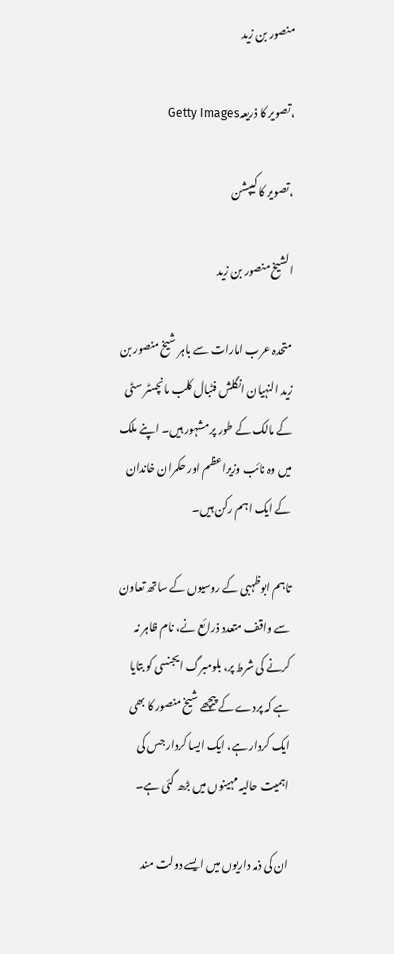منصور بن زيد

،تصویر کا ذریعہGetty Images

،تصویر کا کیپشن

الشيخ منصور بن زيد

متحدہ عرب امارات سے باہر شیخ منصور بن زید النہیان انگلش فٹبال کلب مانچسٹر سٹی کے مالک کے طور پر مشہور ہیں۔ اپنے ملک میں وہ نائب وزیراعظم اور حکمران خاندان کے ایک اہم رکن ہیں۔

تاہم ابوظہبی کے روسیوں کے ساتھ تعاون سے واقف متعدد ذرائع نے، نام ظاہر نہ کرنے کی شرط پر، بلومبرگ ایجنسی کو بتایا ہے کہ پردے کے پیچھے شیخ منصور کا بھی ایک کردار ہے، ایک ایسا کردار جس کی اہمیت حالیہ مہینوں میں بڑھ گئی ہے۔

ان کی ذمہ داریوں میں ایسے دولت مند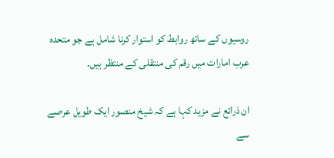روسیوں کے ساتھ روابط کو استوار کرنا شامل ہے جو متحدہ عرب امارات میں رقم کی منتقلی کے منتظر ہیں۔

ان ذرائع نے مزید کہا ہے کہ شیخ منصور ایک طویل عرصے سے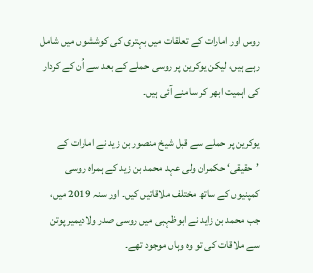روس اور امارات کے تعلقات میں بہتری کی کوششوں میں شامل رہے ہیں، لیکن یوکرین پر روسی حملے کے بعد سے اُن کے کردار کی اہمیت ابھر کر سامنے آئی ہیں۔

یوکرین پر حملے سے قبل شیخ منصور بن زید نے امارات کے ’حقیقی‘ حکمران ولی عہد محمد بن زید کے ہمراہ روسی کمپنیوں کے ساتھ مختلف ملاقاتیں کیں۔ اور سنہ 2019 میں، جب محمد بن زاید نے ابوظہبی میں روسی صدر ولادیمیر پوتن سے ملاقات کی تو وہ وہاں موجود تھے۔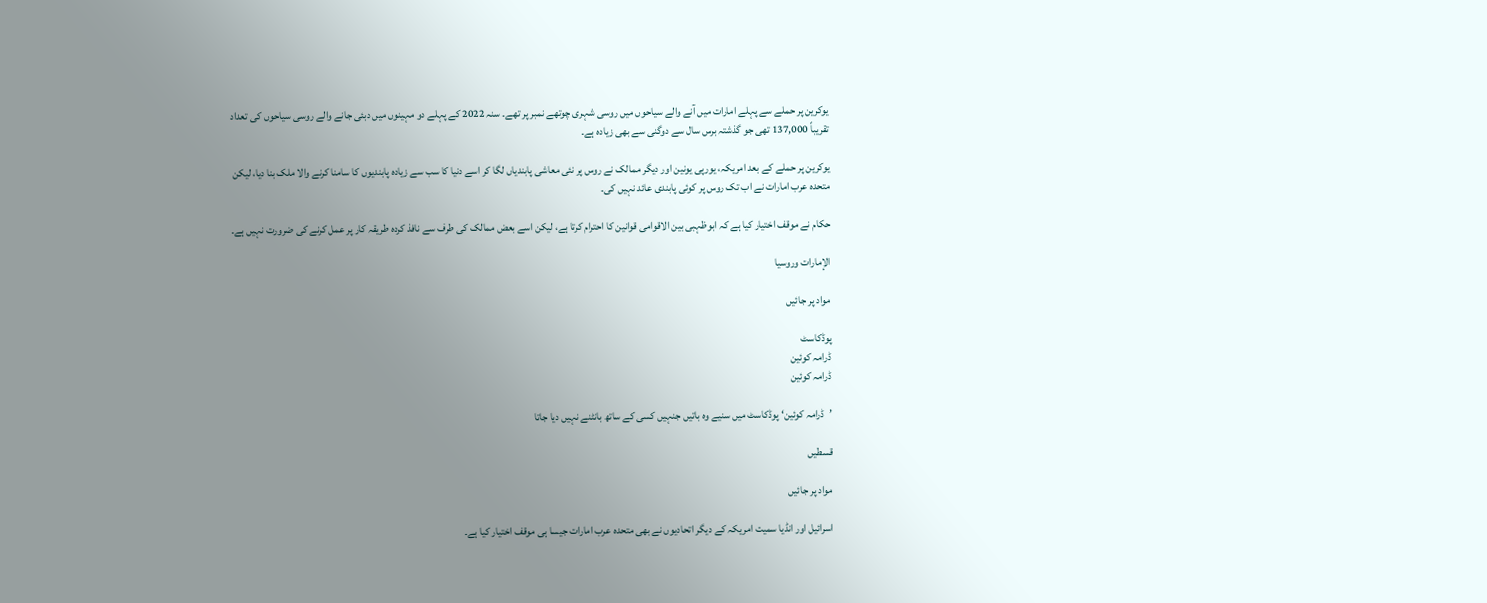یوکرین پر حملے سے پہلے امارات میں آنے والے سیاحوں میں روسی شہری چوتھے نمبر پر تھے۔ سنہ 2022 کے پہلے دو مہینوں میں دبئی جانے والے روسی سیاحوں کی تعداد تقریباً 137,000 تھی جو گذشتہ برس سال سے دوگنی سے بھی زیادہ ہے۔

یوکرین پر حملے کے بعد امریکہ، یورپی یونین اور دیگر ممالک نے روس پر نئی معاشی پابندیاں لگا کر اسے دنیا کا سب سے زیادہ پابندیوں کا سامنا کرنے والا ملک بنا دیا، لیکن متحدہ عرب امارات نے اب تک روس پر کوئی پابندی عائد نہیں کی۔

حکام نے موقف اختیار کیا ہے کہ ابوظہبی بین الاقوامی قوانین کا احترام کرتا ہے، لیکن اسے بعض ممالک کی طرف سے نافذ کردہ طریقہ کار پر عمل کرنے کی ضرورت نہیں ہے۔

الإمارات وروسيا

مواد پر جائیں

پوڈکاسٹ
ڈرامہ کوئین
ڈرامہ کوئین

’ڈرامہ کوئین‘ پوڈکاسٹ میں سنیے وہ باتیں جنہیں کسی کے ساتھ بانٹنے نہیں دیا جاتا

قسطیں

مواد پر جائیں

اسرائیل اور انڈیا سمیت امریکہ کے دیگر اتحادیوں نے بھی متحدہ عرب امارات جیسا ہی موقف اختیار کیا ہے۔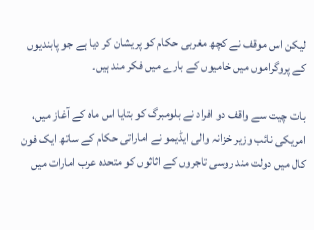لیکن اس موقف نے کچھ مغربی حکام کو پریشان کر دیا ہے جو پابندیوں کے پروگراموں میں خامیوں کے بارے میں فکر مند ہیں۔

بات چیت سے واقف دو افراد نے بلومبرگ کو بتایا اس ماہ کے آغاز میں، امریکی نائب وزیر خزانہ والی ایڈیمو نے اماراتی حکام کے ساتھ ایک فون کال میں دولت مند روسی تاجروں کے اثاثوں کو متحدہ عرب امارات میں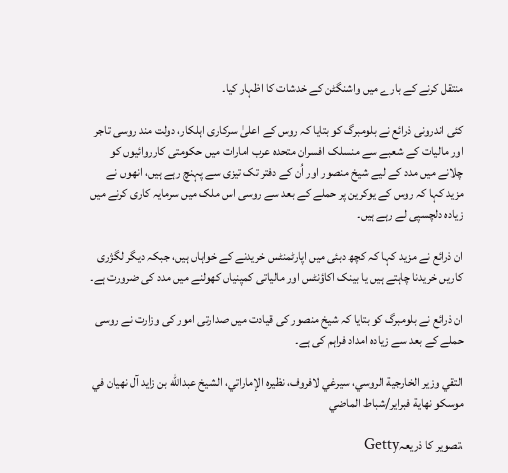منتقل کرنے کے بارے میں واشنگٹن کے خدشات کا اظہار کیا۔

کئی اندرونی ذرائع نے بلومبرگ کو بتایا کہ روس کے اعلیٰ سرکاری اہلکار، دولت مند روسی تاجر اور مالیات کے شعبے سے منسلک افسران متحدہ عرب امارات میں حکومتی کارروائیوں کو چلانے میں مدد کے لیے شیخ منصور اور اُن کے دفتر تک تیزی سے پہنچ رہے ہیں، انھوں نے مزید کہا کہ روس کے یوکرین پر حملے کے بعد سے روسی اس ملک میں سرمایہ کاری کرنے میں زیادہ دلچسپی لے رہے ہیں۔

ان ذرائع نے مزید کہا کہ کچھ دبئی میں اپارٹمنٹس خریدنے کے خواہاں ہیں، جبکہ دیگر لگژری کاریں خریدنا چاہتے ہیں یا بینک اکاؤنٹس اور مالیاتی کمپنیاں کھولنے میں مدد کی ضرورت ہے۔

ان ذرائع نے بلومبرگ کو بتایا کہ شیخ منصور کی قیادت میں صدارتی امور کی وزارت نے روسی حملے کے بعد سے زیادہ امداد فراہم کی ہے۔

التقي وزير الخارجية الروسي، سيرغي لافروف، نظيره الإماراتي، الشيخ عبدالله بن زايد آل نهيان في موسكو نهاية فبراير/شباط الماضي

،تصویر کا ذریعہGetty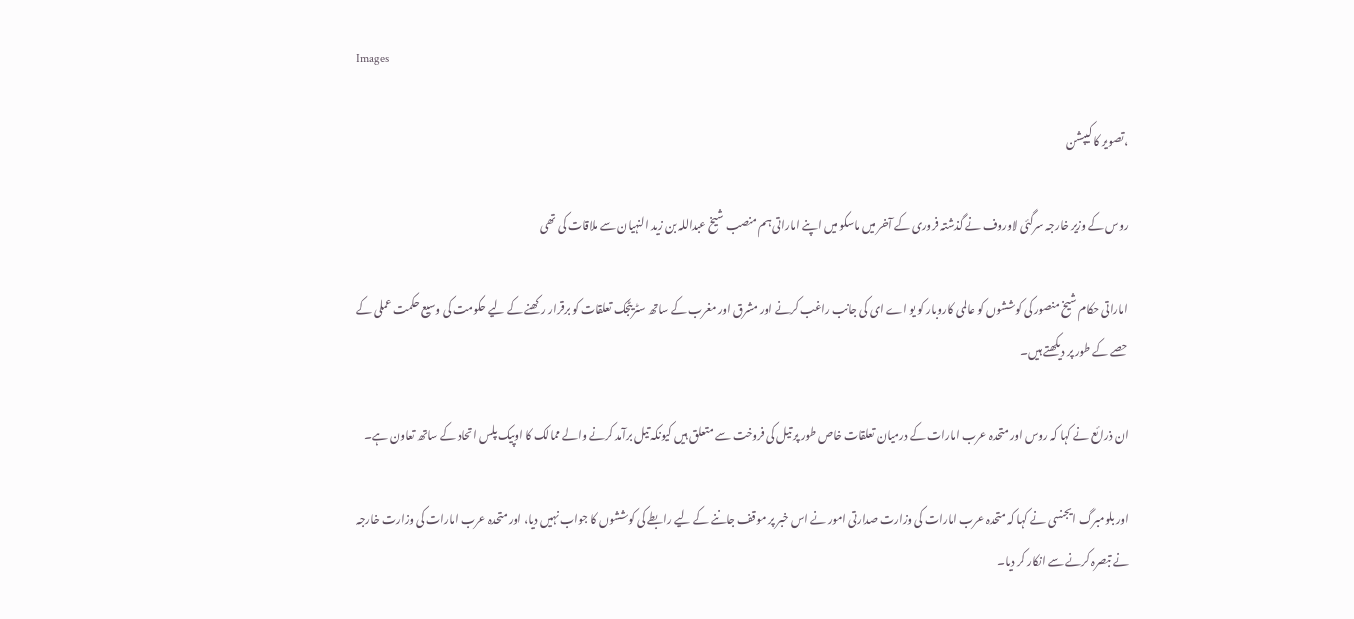Images

،تصویر کا کیپشن

روس کے وزیر خارجہ سرگئی لاوروف نے گذشتہ فروری کے آخر میں ماسکو میں اپنے اماراتی ہم منصب شیخ عبداللہ بن زید النہیان سے ملاقات کی تھی

اماراتی حکام شیخ منصور کی کوششوں کو عالمی کاروبار کو یو اے ای کی جانب راغب کرنے اور مشرق اور مغرب کے ساتھ سٹریٹجک تعلقات کو برقرار رکھنے کے لیے حکومت کی وسیع حکمت عملی کے حصے کے طور پر دیکھتے ہیں۔

ان ذرائع نے کہا کہ روس اور متحدہ عرب امارات کے درمیان تعلقات خاص طور پر تیل کی فروخت سے متعلق ہیں کیونکہ تیل برآمد کرنے والے ممالک کا اوپیک پلس اتحاد کے ساتھ تعاون ہے۔

اور بلومبرگ ایجنسی نے کہا کہ متحدہ عرب امارات کی وزارت صدارتی امور نے اس خبر پر موقف جاننے کے لیے رابطے کی کوششوں کا جواب نہیں دیا، اور متحدہ عرب امارات کی وزارت خارجہ نے تبصرہ کرنے سے انکار کر دیا۔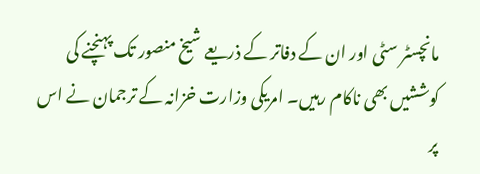مانچسٹر سٹی اور ان کے دفاتر کے ذریعے شیخ منصور تک پہنچنے کی کوششیں بھی ناکام رہیں۔ امریکی وزارت خزانہ کے ترجمان نے اس پر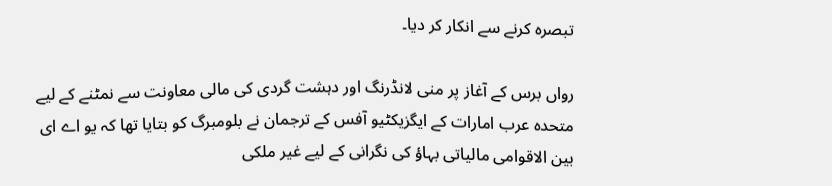تبصرہ کرنے سے انکار کر دیا۔

رواں برس کے آغاز پر منی لانڈرنگ اور دہشت گردی کی مالی معاونت سے نمٹنے کے لیے متحدہ عرب امارات کے ایگزیکٹیو آفس کے ترجمان نے بلومبرگ کو بتایا تھا کہ یو اے ای بین الاقوامی مالیاتی بہاؤ کی نگرانی کے لیے غیر ملکی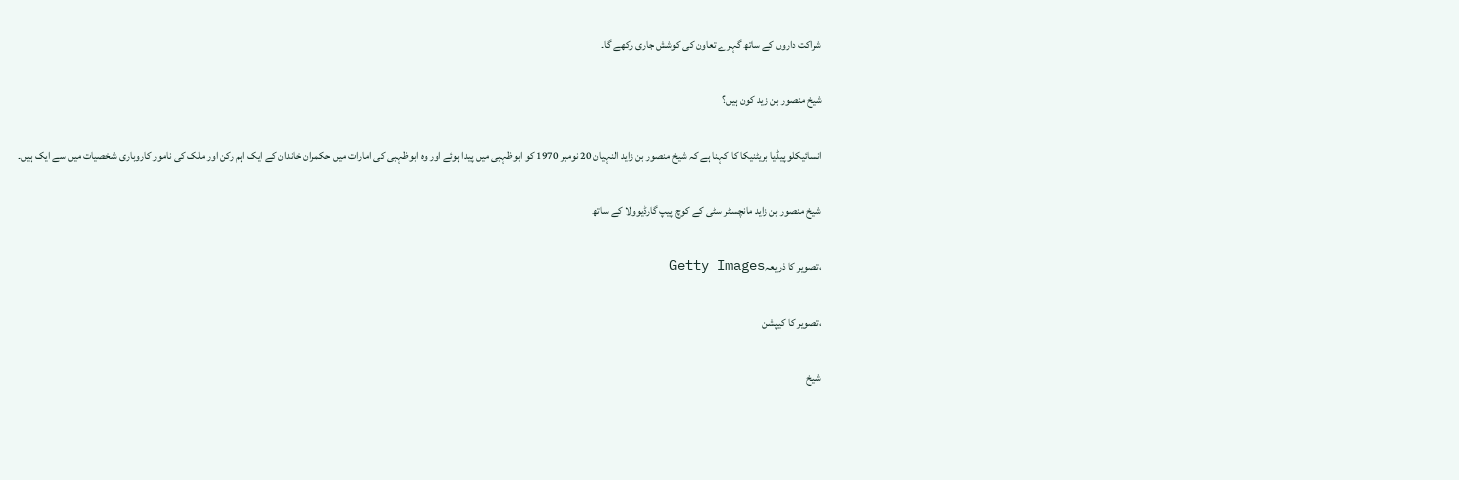شراکت داروں کے ساتھ گہرے تعاون کی کوشش جاری رکھے گا۔

شیخ منصور بن زید کون ہیں؟

انسائیکلو پیڈیا بریٹنیکا کا کہنا ہے کہ شیخ منصور بن زاید النہیان 20 نومبر 1970 کو ابوظہبی میں پیدا ہوئے اور وہ ابوظہبی کی امارات میں حکمران خاندان کے ایک اہم رکن اور ملک کی نامور کاروباری شخصیات میں سے ایک ہیں۔

شیخ منصور بن زاید مانچسٹر سٹی کے کوچ پیپ گارڈیوولا کے ساتھ

،تصویر کا ذریعہGetty Images

،تصویر کا کیپشن

شیخ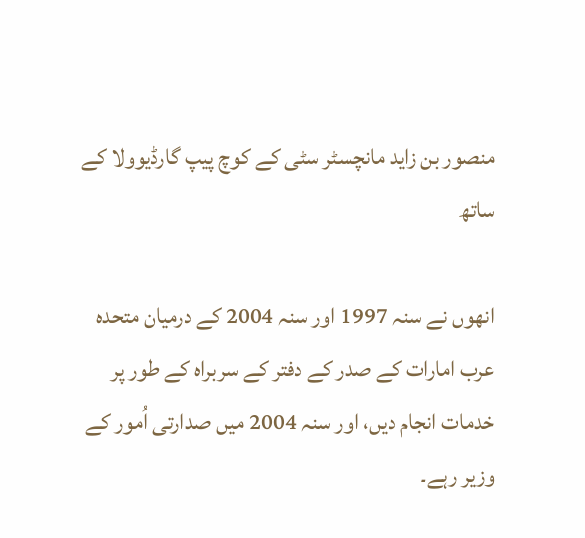منصور بن زاید مانچسٹر سٹی کے کوچ پیپ گارڈیوولا کے ساتھ

انھوں نے سنہ 1997 اور سنہ 2004 کے درمیان متحدہ عرب امارات کے صدر کے دفتر کے سربراہ کے طور پر خدمات انجام دیں، اور سنہ 2004 میں صدارتی اُمور کے وزیر رہے۔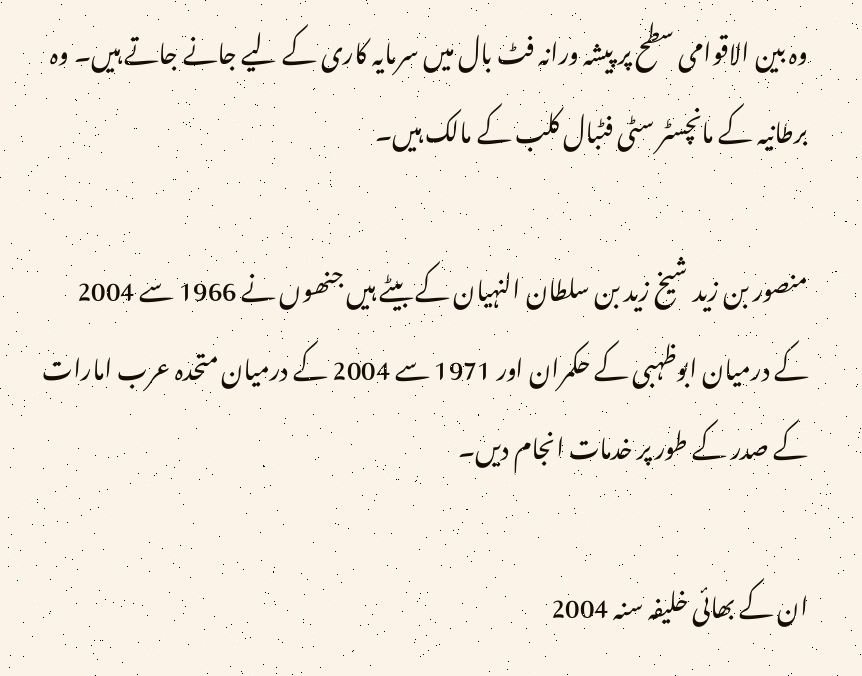وہ بین الاقوامی سطح پر پیشہ ورانہ فٹ بال میں سرمایہ کاری کے لیے جانے جاتے ہیں۔ وہ برطانیہ کے مانچسٹر سٹی فٹبال کلب کے مالک ہیں۔

منصور بن زید شیخ زید بن سلطان النہیان کے بیٹے ہیں جنھوں نے 1966 سے 2004 کے درمیان ابوظہبی کے حکمران اور 1971 سے 2004 کے درمیان متحدہ عرب امارات کے صدر کے طور پر خدمات انجام دیں۔

ان کے بھائی خلیفہ سنہ 2004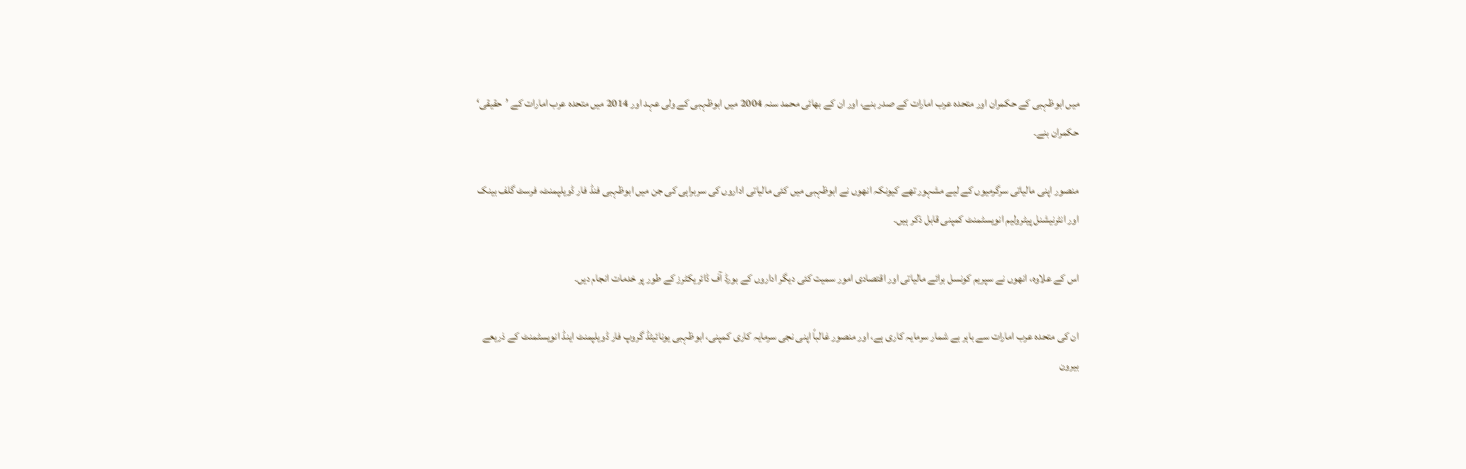میں ابوظہبی کے حکمران اور متحدہ عرب امارات کے صدر بنے، اور ان کے بھائی محمد سنہ 2004 میں ابوظہبی کے ولی عہد اور 2014 میں متحدہ عرب امارات کے ’حقیقی‘ حکمران بنے۔

منصور اپنی مالیاتی سرگرمیوں کے لیے مشہور تھے کیونکہ انھوں نے ابوظہبی میں کئی مالیاتی اداروں کی سربراہی کی جن میں ابوظہبی فنڈ فار ڈویلپمنٹ، فرسٹ گلف بینک اور انٹرنیشنل پیٹرولیم انویسٹمنٹ کمپنی قابل ذکر ہیں۔

اس کے علاوہ، انھوں نے سپریم کونسل برائے مالیاتی اور اقتصادی امور سمیت کئی دیگر اداروں کے بورڈ آف ڈائریکٹرز کے طور پر خدمات انجام دیں۔

ان کی متحدہ عرب امارات سے باہر بے شمار سرمایہ کاری ہے، اور منصور غالباً اپنی نجی سرمایہ کاری کمپنی، ابوظہبی یونائیٹڈ گروپ فار ڈویلپمنٹ اینڈ انویسٹمنٹ کے ذریعے بیرون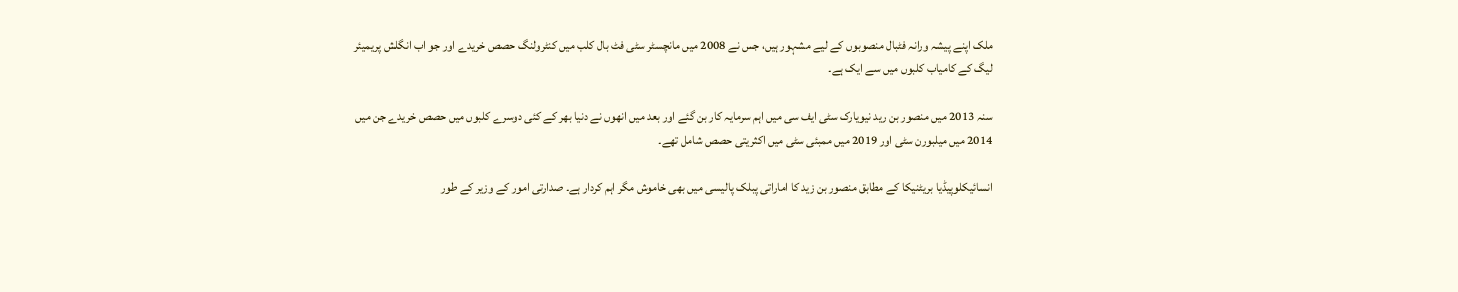ملک اپنے پیشہ ورانہ فٹبال منصوبوں کے لیے مشہور ہیں، جس نے 2008 میں مانچسٹر سٹی فٹ بال کلب میں کنٹرولنگ حصص خریدے اور جو اب انگلش پریمیئر لیگ کے کامیاب کلبوں میں سے ایک ہے۔

سنہ 2013 میں منصور بن رید نیویارک سٹی ایف سی میں اہم سرمایہ کار بن گئے اور بعد میں انھوں نے دنیا بھر کے کئی دوسرے کلبوں میں حصص خریدے جن میں 2014 میں میلبورن سٹی اور 2019 میں ممبئی سٹی میں اکثریتی حصص شامل تھے۔

انسائیکلوپیڈیا بریٹنیکا کے مطابق منصور بن زید کا اماراتی پبلک پالیسی میں بھی خاموش مگر اہم کردار ہے۔ صدارتی امور کے وزیر کے طور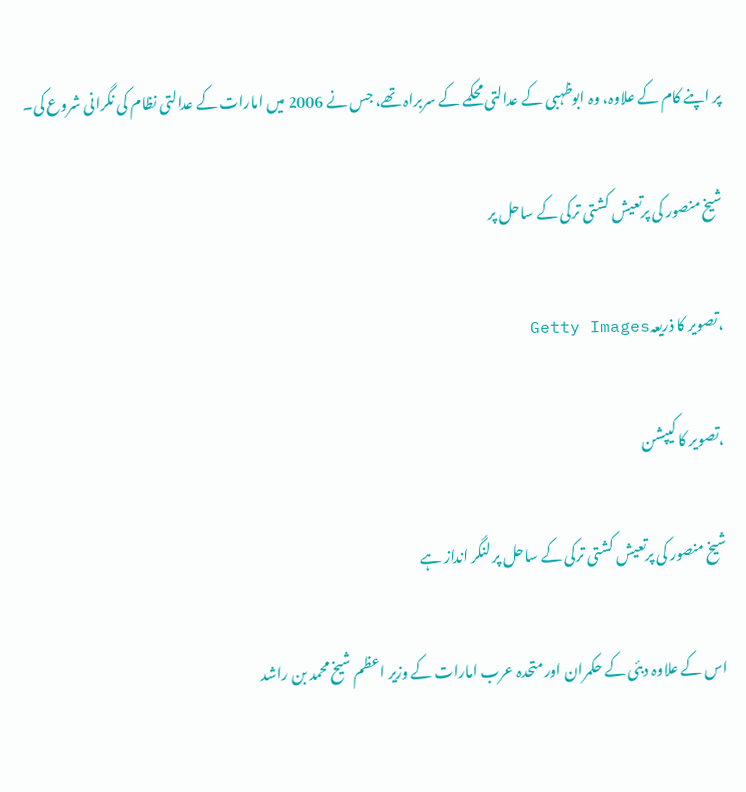پر اپنے کام کے علاوہ، وہ ابوظہبی کے عدالتی محکمے کے سربراہ تھے، جس نے 2006 میں امارات کے عدالتی نظام کی نگرانی شروع کی۔

شیخ منصور کی پرتعیش کشتی ترکی کے ساحل پر

،تصویر کا ذریعہGetty Images

،تصویر کا کیپشن

شیخ منصور کی پرتعیش کشتی ترکی کے ساحل پر لنگر انداز ہے

اس کے علاوہ دبئی کے حکمران اور متحدہ عرب امارات کے وزیر اعظم شیخ محمد بن راشد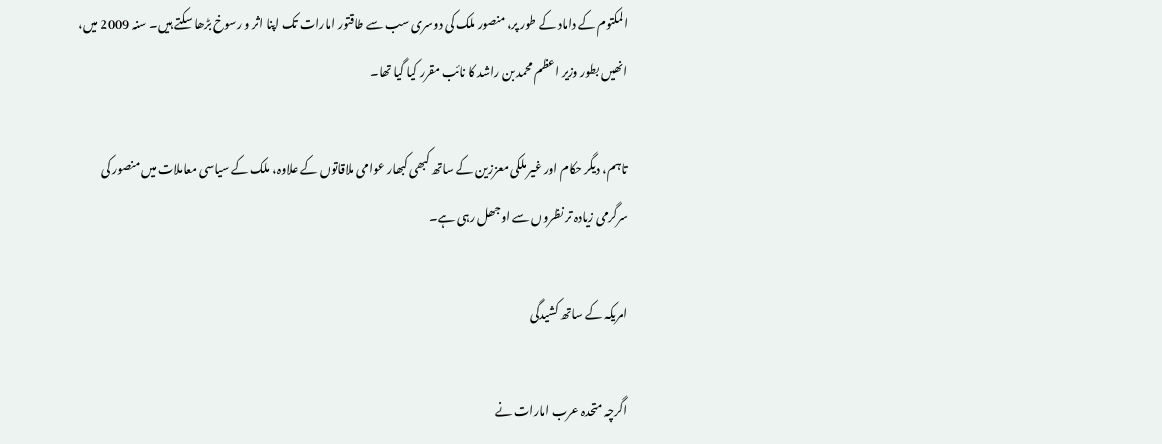المکتوم کے داماد کے طور پر، منصور ملک کی دوسری سب سے طاقتور امارات تک اپنا اثر و رسوخ بڑھا سکتے ہیں۔ سنہ 2009 میں، انھیں بطور وزیر اعظم محمد بن راشد کا نائب مقرر کیا گیا تھا۔

تاہم، دیگر حکام اور غیر ملکی معززین کے ساتھ کبھی کبھار عوامی ملاقاتوں کے علاوہ، ملک کے سیاسی معاملات میں منصور کی سرگرمی زیادہ تر نظروں سے اوجھل رہی ہے۔

امریکہ کے ساتھ کشیدگی

اگرچہ متحدہ عرب امارات نے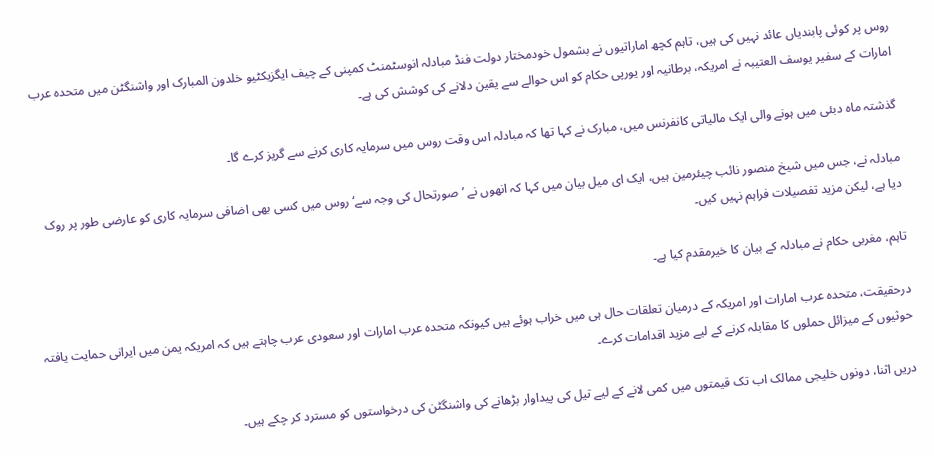روس پر کوئی پابندیاں عائد نہیں کی ہیں، تاہم کچھ اماراتیوں نے بشمول خودمختار دولت فنڈ مبادلہ انوسٹمنٹ کمپنی کے چیف ایگزیکٹیو خلدون المبارک اور واشنگٹن میں متحدہ عرب امارات کے سفیر یوسف العتیبہ نے امریکہ، برطانیہ اور یورپی حکام کو اس حوالے سے یقین دلانے کی کوشش کی ہے۔

گذشتہ ماہ دبئی میں ہونے والی ایک مالیاتی کانفرنس میں، مبارک نے کہا تھا کہ مبادلہ اس وقت روس میں سرمایہ کاری کرنے سے گریز کرے گا۔

مبادلہ نے، جس میں شیخ منصور نائب چیئرمین ہیں، ایک ای میل بیان میں کہا کہ انھوں نے ’صورتحال کی وجہ سے‘ روس میں کسی بھی اضافی سرمایہ کاری کو عارضی طور پر روک دیا ہے، لیکن مزید تفصیلات فراہم نہیں کیں۔

تاہم، مغربی حکام نے مبادلہ کے بیان کا خیرمقدم کیا ہے۔

درحقیقت، متحدہ عرب امارات اور امریکہ کے درمیان تعلقات حال ہی میں خراب ہوئے ہیں کیونکہ متحدہ عرب امارات اور سعودی عرب چاہتے ہیں کہ امریکہ یمن میں ایرانی حمایت یافتہ حوثیوں کے میزائل حملوں کا مقابلہ کرنے کے لیے مزید اقدامات کرے۔

دریں اثنا، دونوں خلیجی ممالک اب تک قیمتوں میں کمی لانے کے لیے تیل کی پیداوار بڑھانے کی واشنگٹن کی درخواستوں کو مسترد کر چکے ہیں۔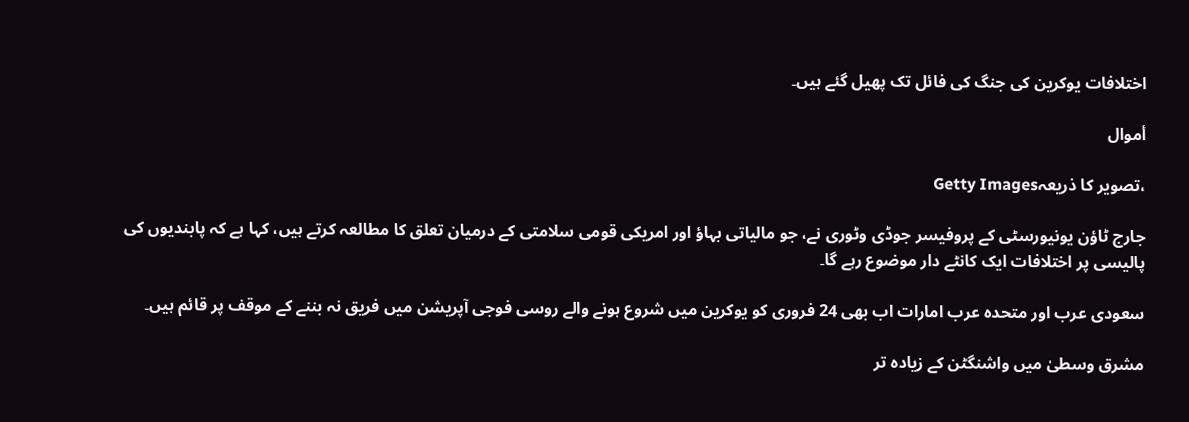اختلافات یوکرین کی جنگ کی فائل تک پھیل گئے ہیں۔

أموال

،تصویر کا ذریعہGetty Images

جارج ٹاؤن یونیورسٹی کے پروفیسر جوڈی وٹوری نے، جو مالیاتی بہاؤ اور امریکی قومی سلامتی کے درمیان تعلق کا مطالعہ کرتے ہیں، کہا ہے کہ پابندیوں کی پالیسی پر اختلافات ایک کانٹے دار موضوع رہے گا۔

سعودی عرب اور متحدہ عرب امارات اب بھی 24 فروری کو یوکرین میں شروع ہونے والے روسی فوجی آپریشن میں فریق نہ بننے کے موقف پر قائم ہیں۔

مشرق وسطیٰ میں واشنگٹن کے زیادہ تر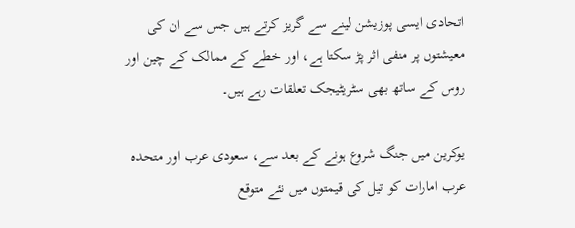اتحادی ایسی پوزیشن لینے سے گریز کرتے ہیں جس سے ان کی معیشتوں پر منفی اثر پڑ سکتا ہے، اور خطے کے ممالک کے چین اور روس کے ساتھ بھی سٹریٹیجک تعلقات رہے ہیں۔

یوکرین میں جنگ شروع ہونے کے بعد سے، سعودی عرب اور متحدہ عرب امارات کو تیل کی قیمتوں میں نئے متوقع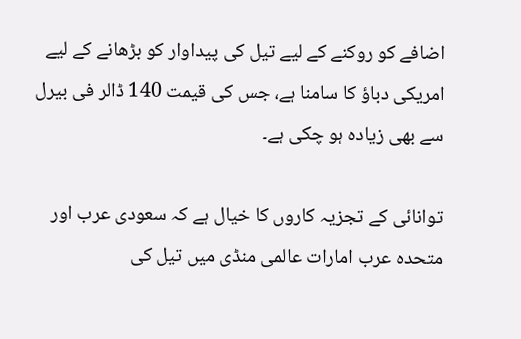اضافے کو روکنے کے لیے تیل کی پیداوار کو بڑھانے کے لیے امریکی دباؤ کا سامنا ہے، جس کی قیمت 140 ڈالر فی بیرل سے بھی زیادہ ہو چکی ہے۔

توانائی کے تجزیہ کاروں کا خیال ہے کہ سعودی عرب اور متحدہ عرب امارات عالمی منڈی میں تیل کی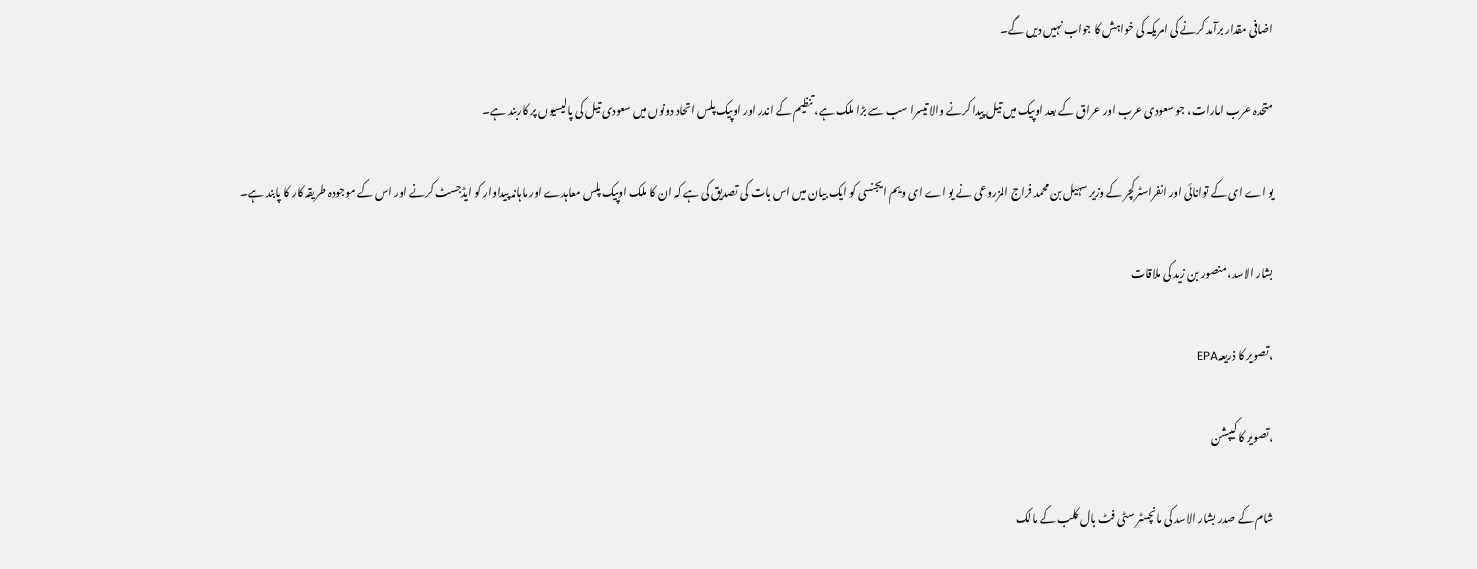اضافی مقدار برآمد کرنے کی امریکہ کی خواہش کا جواب نہیں دیں گے۔

متحدہ عرب امارات، جو سعودی عرب اور عراق کے بعد اوپیک میں تیل پیدا کرنے والا تیسرا سب سے بڑا ملک ہے، تنظیم کے اندر اور اوپیک پلس اتحاد دونوں میں سعودی تیل کی پالیسیوں پر کاربند ہے۔

یو اے ای کے توانائی اور انفراسٹرکچر کے وزیر سہیل بن محمد فراج المزروعی نے یو اے ای ویم ایجنسی کو ایک بیان میں اس بات کی تصدیق کی ہے کہ ان کا ملک اوپیک پلس معاہدے اور ماہانہ پیداوار کو ایڈجسٹ کرنے اور اس کے موجودہ طریقہ کار کا پابند ہے۔

بشار الاسد، منصور بن زید کی ملاقات

،تصویر کا ذریعہEPA

،تصویر کا کیپشن

شام کے صدر بشار الاسد کی مانچسٹر سٹی فٹ بال کلب کے مالک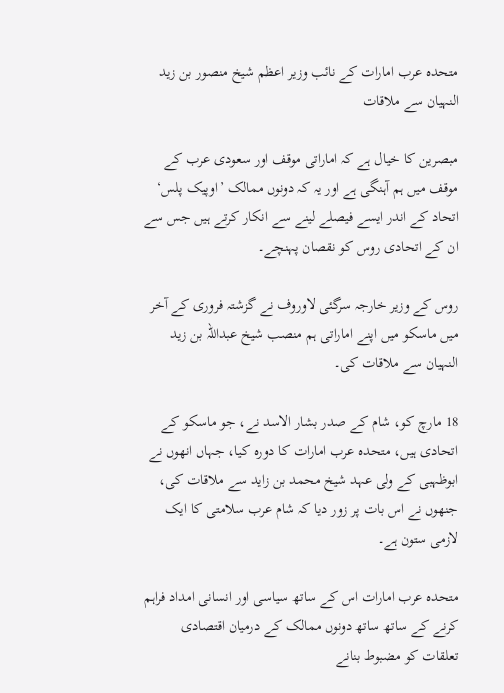متحدہ عرب امارات کے نائب وزیر اعظم شیخ منصور بن زید النہیان سے ملاقات

مبصرین کا خیال ہے کہ اماراتی موقف اور سعودی عرب کے موقف میں ہم آہنگی ہے اور یہ کہ دونوں ممالک ’اوپیک پلس‘ اتحاد کے اندر ایسے فیصلے لینے سے انکار کرتے ہیں جس سے ان کے اتحادی روس کو نقصان پہنچے۔

روس کے وزیر خارجہ سرگئی لاوروف نے گزشتہ فروری کے آخر میں ماسکو میں اپنے اماراتی ہم منصب شیخ عبداللہ بن زید النہیان سے ملاقات کی۔

18 مارچ کو، شام کے صدر بشار الاسد نے، جو ماسکو کے اتحادی ہیں، متحدہ عرب امارات کا دورہ کیا، جہاں انھوں نے ابوظہبی کے ولی عہد شیخ محمد بن زاید سے ملاقات کی، جنھوں نے اس بات پر زور دیا کہ شام عرب سلامتی کا ایک لازمی ستون ہے۔

متحدہ عرب امارات اس کے ساتھ سیاسی اور انسانی امداد فراہم کرنے کے ساتھ ساتھ دونوں ممالک کے درمیان اقتصادی تعلقات کو مضبوط بنانے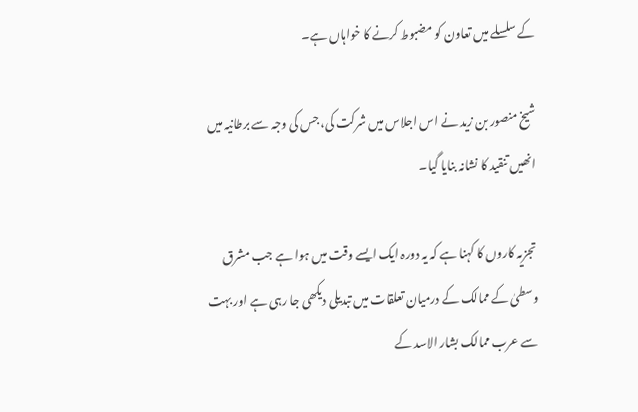کے سلسلے میں تعاون کو مضبوط کرنے کا خواہاں ہے۔

شیخ منصور بن زید نے اس اجلاس میں شرکت کی، جس کی وجہ سے برطانیہ میں انھیں تنقید کا نشانہ بنایا گیا۔

تجزیہ کاروں کا کہنا ہے کہ یہ دورہ ایک ایسے وقت میں ہوا ہے جب مشرق وسطیٰ کے ممالک کے درمیان تعلقات میں تبدیلی دیکھی جا رہی ہے اور بہت سے عرب ممالک بشار الاسد کے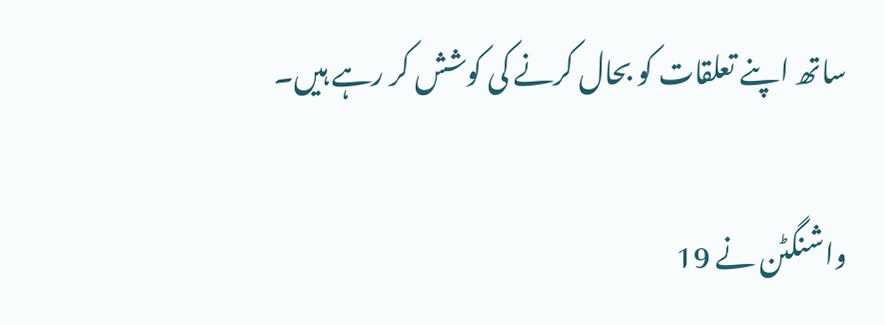ساتھ اپنے تعلقات کو بحال کرنے کی کوشش کر رہے ہیں۔

واشنگٹن نے 19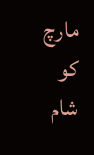مارچ کو شام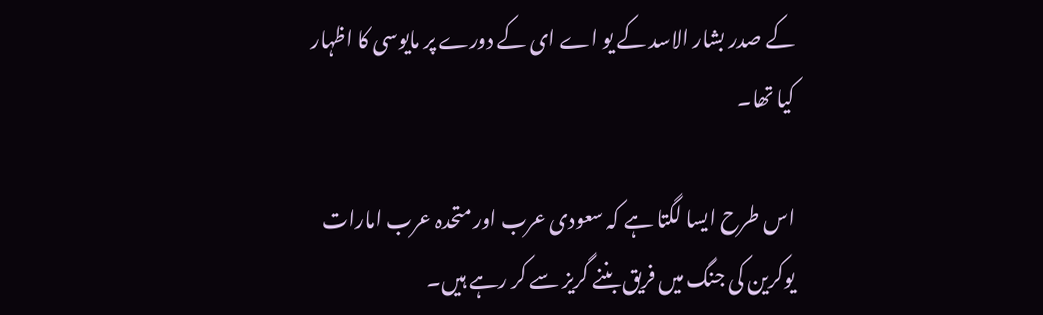کے صدر بشار الاسد کے یو اے ای کے دورے پر مایوسی کا اظہار کیا تھا۔

اس طرح ایسا لگتا ہے کہ سعودی عرب اور متحدہ عرب امارات یوکرین کی جنگ میں فریق بننے گریز سے کر رہے ہیں۔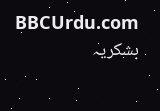BBCUrdu.com بشکریہ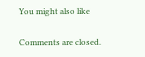You might also like

Comments are closed.